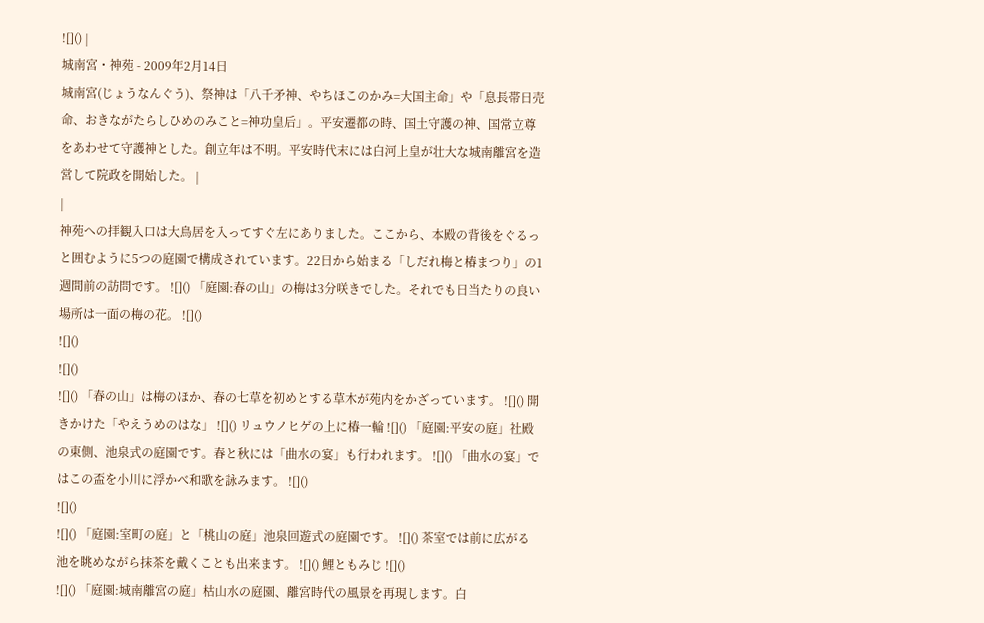![]() |
城南宮・神苑 - 2009年2月14日
城南宮(じょうなんぐう)、祭神は「八千矛神、やちほこのかみ=大国主命」や「息長帯日売命、おきながたらしひめのみこと=神功皇后」。平安遷都の時、国土守護の神、国常立尊をあわせて守護神とした。創立年は不明。平安時代末には白河上皇が壮大な城南離宮を造営して院政を開始した。 |
|
神苑への拝観入口は大鳥居を入ってすぐ左にありました。ここから、本殿の背後をぐるっと囲むように5つの庭園で構成されています。22日から始まる「しだれ梅と椿まつり」の1週間前の訪問です。 ![]() 「庭園:春の山」の梅は3分咲きでした。それでも日当たりの良い場所は一面の梅の花。 ![]()
![]()
![]()
![]() 「春の山」は梅のほか、春の七草を初めとする草木が苑内をかざっています。 ![]() 開きかけた「やえうめのはな」 ![]() リュウノヒゲの上に椿一輪 ![]() 「庭園:平安の庭」社殿の東側、池泉式の庭園です。春と秋には「曲水の宴」も行われます。 ![]() 「曲水の宴」ではこの盃を小川に浮かべ和歌を詠みます。 ![]()
![]()
![]() 「庭園:室町の庭」と「桃山の庭」池泉回遊式の庭園です。 ![]() 茶室では前に広がる池を眺めながら抹茶を戴くことも出来ます。 ![]() 鯉ともみじ ![]()
![]() 「庭園:城南離宮の庭」枯山水の庭園、離宮時代の風景を再現します。白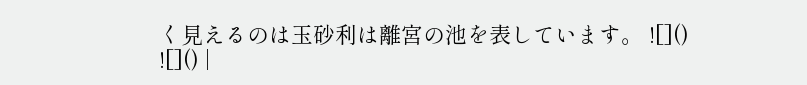く見えるのは玉砂利は離宮の池を表しています。 ![]()
![]() |